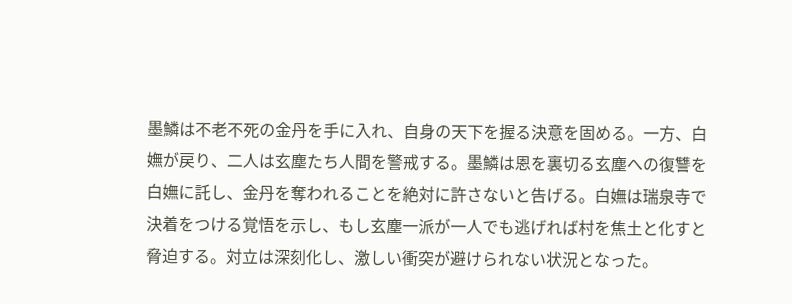墨鱗は不老不死の金丹を手に入れ、自身の天下を握る決意を固める。一方、白嫵が戻り、二人は玄塵たち人間を警戒する。墨鱗は恩を裏切る玄塵への復讐を白嫵に託し、金丹を奪われることを絶対に許さないと告げる。白嫵は瑞泉寺で決着をつける覚悟を示し、もし玄塵一派が一人でも逃げれば村を焦土と化すと脅迫する。対立は深刻化し、激しい衝突が避けられない状況となった。